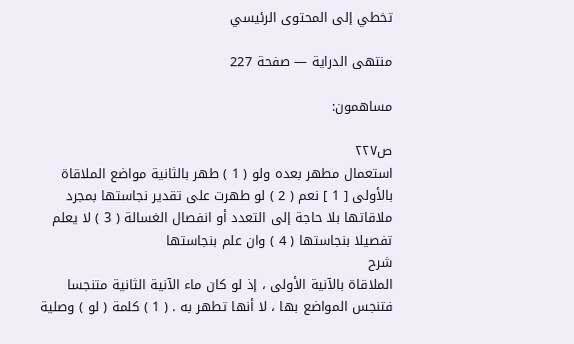تخطي إلى المحتوى الرئيسي

منتهى الدراية — صفحة 227

مساهمون:

ص٢٢٧
استعمال مطهر بعده ولو ( 1 ) طهر بالثانية مواضع الملاقاة بالأولى [ 1 ] نعم ( 2 ) لو طهرت على تقدير نجاستها بمجرد ملاقاتها بلا حاجة إلى التعدد أو انفصال الغسالة ( 3 ) لا يعلم تفصيلا بنجاستها ( 4 ) وان علم بنجاستها
شرح
الملاقاة بالآنية الأولى ، إذ لو كان ماء الآنية الثانية متنجسا فتنجس المواضع بها ، لا أنها تطهر به . ( 1 ) كلمة ( لو ) وصلية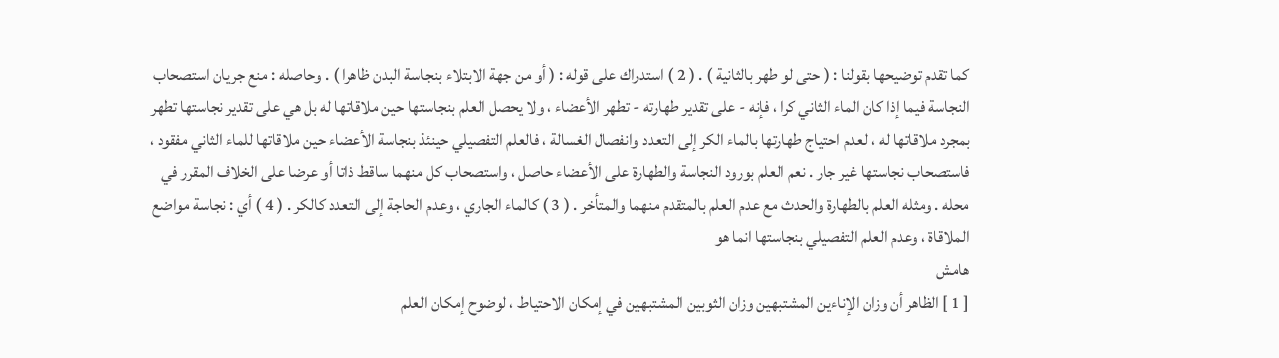كما تقدم توضيحها بقولنا : ( حتى لو طهر بالثانية ) . ( 2 ) استدراك على قوله : ( أو من جهة الابتلاء بنجاسة البدن ظاهرا ) . وحاصله : منع جريان استصحاب النجاسة فيما إذا كان الماء الثاني كرا ، فإنه - على تقدير طهارته - تطهر الأعضاء ، ولا يحصل العلم بنجاستها حين ملاقاتها له بل هي على تقدير نجاستها تطهر بمجرد ملاقاتها له ، لعدم احتياج طهارتها بالماء الكر إلى التعدد وانفصال الغسالة ، فالعلم التفصيلي حينئذ بنجاسة الأعضاء حين ملاقاتها للماء الثاني مفقود ، فاستصحاب نجاستها غير جار . نعم العلم بورود النجاسة والطهارة على الأعضاء حاصل ، واستصحاب كل منهما ساقط ذاتا أو عرضا على الخلاف المقرر في محله . ومثله العلم بالطهارة والحدث مع عدم العلم بالمتقدم منهما والمتأخر . ( 3 ) كالماء الجاري ، وعدم الحاجة إلى التعدد كالكر . ( 4 ) أي : نجاسة مواضع الملاقاة ، وعدم العلم التفصيلي بنجاستها انما هو
هامش
[ 1 ] الظاهر أن وزان الإناءين المشتبهين وزان الثوبين المشتبهين في إمكان الاحتياط ، لوضوح إمكان العلم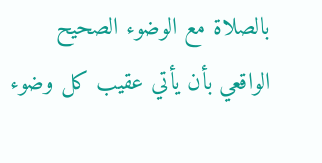بالصلاة مع الوضوء الصحيح الواقعي بأن يأتي عقيب كل وضوء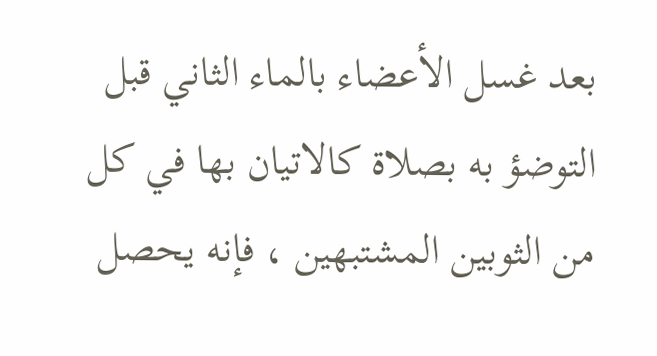بعد غسل الأعضاء بالماء الثاني قبل التوضؤ به بصلاة كالاتيان بها في كل من الثوبين المشتبهين ، فإنه يحصل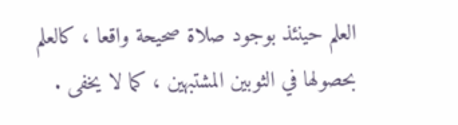العلم حينئذ بوجود صلاة صحيحة واقعا ، كالعلم بحصولها في الثوبين المشتبهين ، كما لا يخفى .